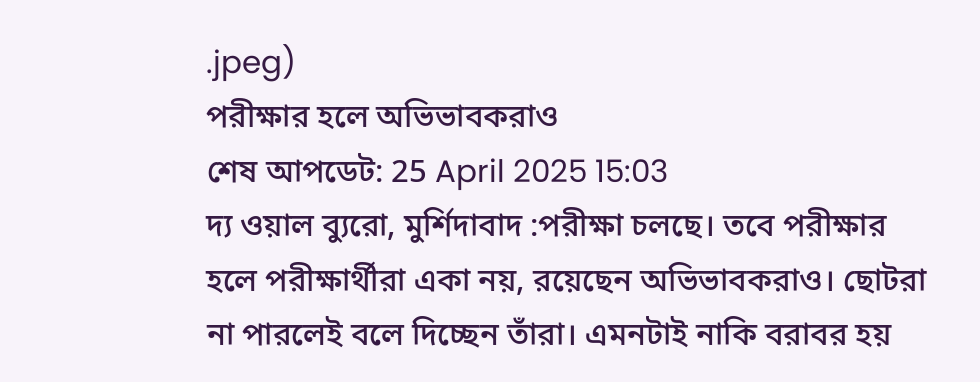.jpeg)
পরীক্ষার হলে অভিভাবকরাও
শেষ আপডেট: 25 April 2025 15:03
দ্য ওয়াল ব্যুরো, মুর্শিদাবাদ :পরীক্ষা চলছে। তবে পরীক্ষার হলে পরীক্ষার্থীরা একা নয়, রয়েছেন অভিভাবকরাও। ছোটরা না পারলেই বলে দিচ্ছেন তাঁরা। এমনটাই নাকি বরাবর হয়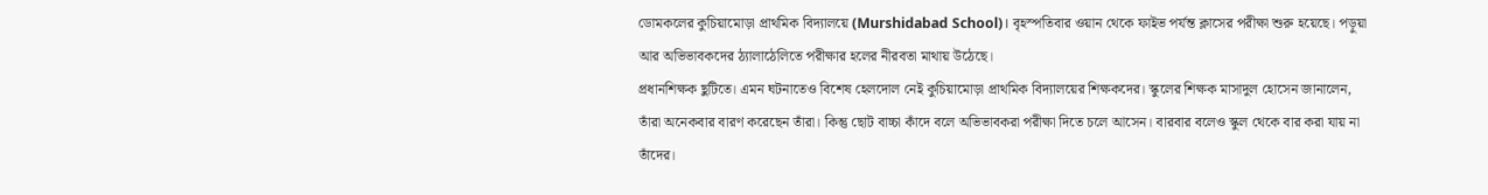ডোমকলের কুচিয়ামোড়া প্রাথমিক বিদ্যালয়ে (Murshidabad School)। বৃহস্পতিবার ওয়ান থেকে ফাইভ পর্যন্ত ক্লাসের পরীক্ষা শুরু হয়েছে। পড়ুয়া আর অভিভাবকদের ঠ্যালাঠেলিতে পরীক্ষার হলের নীরবতা মাথায় উঠেছে।
প্রধানশিক্ষক ছুটিতে। এমন ঘটনাতেও বিশেষ হেলদোল নেই কুচিয়ামোড়া প্রাথমিক বিদ্যালয়ের শিক্ষকদের। স্কুলের শিক্ষক মাসাদুল হোসেন জানালেন, তাঁরা অনেকবার বারণ করেছেন তাঁরা। কিন্তু ছোট বাচ্চা কাঁদে বলে অভিভাবকরা পরীক্ষা দিতে চলে আসেন। বারবার বলেও স্কুল থেকে বার করা যায় না তাঁদের।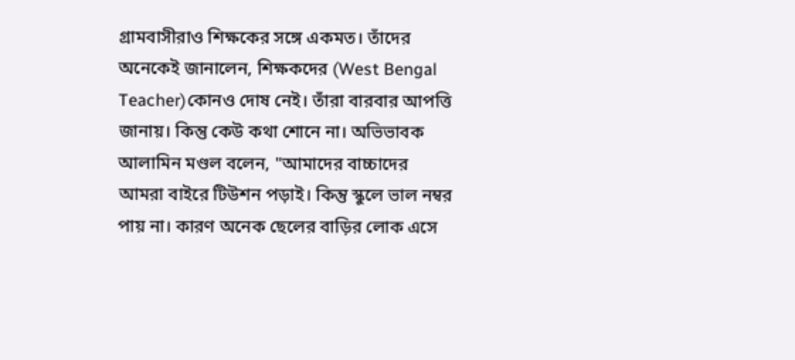গ্রামবাসীরাও শিক্ষকের সঙ্গে একমত। তাঁদের অনেকেই জানালেন, শিক্ষকদের (West Bengal Teacher)কোনও দোষ নেই। তাঁরা বারবার আপত্তি জানায়। কিন্তু কেউ কথা শোনে না। অভিভাবক আলামিন মণ্ডল বলেন, "আমাদের বাচ্চাদের আমরা বাইরে টিউশন পড়াই। কিন্তু স্কুলে ভাল নম্বর পায় না। কারণ অনেক ছেলের বাড়ির লোক এসে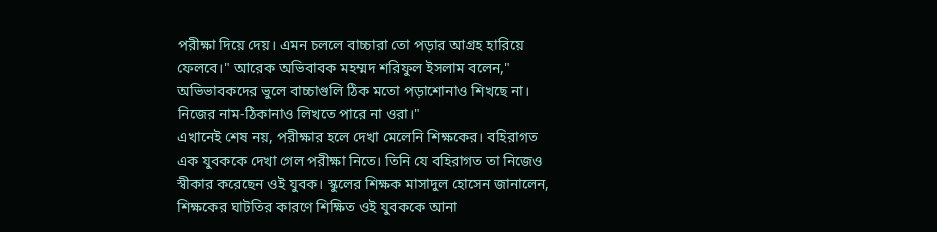পরীক্ষা দিয়ে দেয়। এমন চললে বাচ্চারা তো পড়ার আগ্রহ হারিয়ে ফেলবে।" আরেক অভিবাবক মহম্মদ শরিফুল ইসলাম বলেন," অভিভাবকদের ভুলে বাচ্চাগুলি ঠিক মতো পড়াশোনাও শিখছে না। নিজের নাম-ঠিকানাও লিখতে পারে না ওরা।"
এখানেই শেষ নয়, পরীক্ষার হলে দেখা মেলেনি শিক্ষকের। বহিরাগত এক যুবককে দেখা গেল পরীক্ষা নিতে। তিনি যে বহিরাগত তা নিজেও স্বীকার করেছেন ওই যুবক। স্কুলের শিক্ষক মাসাদুল হোসেন জানালেন, শিক্ষকের ঘাটতির কারণে শিক্ষিত ওই যুবককে আনা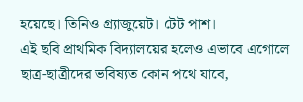হয়েছে। তিনিও গ্র্যাজুয়েট। টেট পাশ।
এই ছবি প্রাথমিক বিদ্যালয়ের হলেও এভাবে এগোলে ছাত্র-ছাত্রীদের ভবিষ্যত কোন পথে যাবে,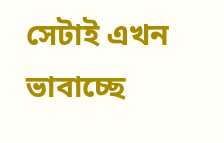সেটাই এখন ভাবাচ্ছে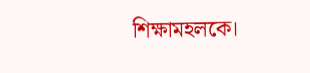শিক্ষামহলকে।